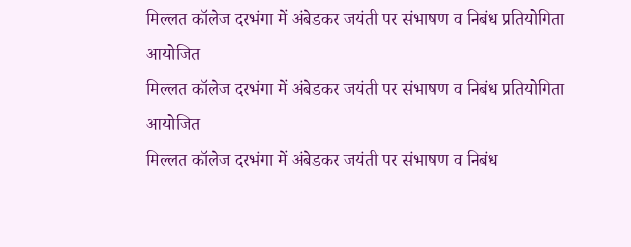मिल्लत कॉलेज दरभंगा में अंबेडकर जयंती पर संभाषण व निबंध प्रतियोगिता आयोजित
मिल्लत कॉलेज दरभंगा में अंबेडकर जयंती पर संभाषण व निबंध प्रतियोगिता आयोजित
मिल्लत कॉलेज दरभंगा में अंबेडकर जयंती पर संभाषण व निबंध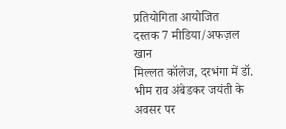प्रतियोगिता आयोजित
दस्तक 7 मीडिया/अफज़ल खान
मिल्लत कॉलेज, दरभंगा में डॉ. भीम राव अंबेडकर जयंती के अवसर पर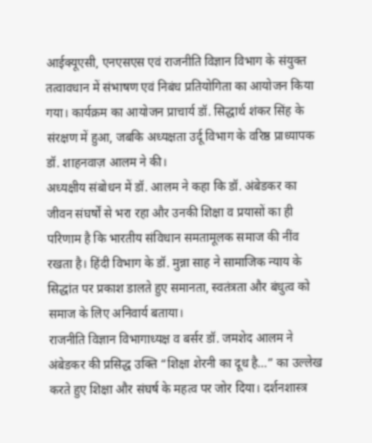आईक्यूएसी, एनएसएस एवं राजनीति विज्ञान विभाग के संयुक्त तत्वावधान में संभाषण एवं निबंध प्रतियोगिता का आयोजन किया गया। कार्यक्रम का आयोजन प्राचार्य डॉ. सिद्धार्थ शंकर सिंह के संरक्षण में हुआ, जबकि अध्यक्षता उर्दू विभाग के वरिष्ठ प्राध्यापक डॉ. शाहनवाज़ आलम ने की।
अध्यक्षीय संबोधन में डॉ. आलम ने कहा कि डॉ. अंबेडकर का जीवन संघर्षों से भरा रहा और उनकी शिक्षा व प्रयासों का ही परिणाम है कि भारतीय संविधान समतामूलक समाज की नींव रखता है। हिंदी विभाग के डॉ. मुन्ना साह ने सामाजिक न्याय के सिद्धांत पर प्रकाश डालते हुए समानता, स्वतंत्रता और बंधुत्व को समाज के लिए अनिवार्य बताया।
राजनीति विज्ञान विभागाध्यक्ष व बर्सर डॉ. जमशेद आलम ने अंबेडकर की प्रसिद्ध उक्ति “शिक्षा शेरनी का दूध है…” का उल्लेख करते हुए शिक्षा और संघर्ष के महत्व पर जोर दिया। दर्शनशास्त्र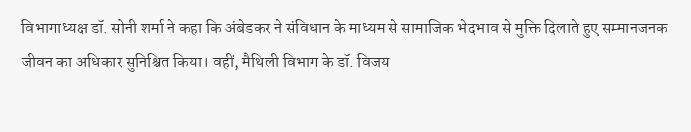विभागाध्यक्ष डॉ. सोनी शर्मा ने कहा कि अंबेडकर ने संविधान के माध्यम से सामाजिक भेदभाव से मुक्ति दिलाते हुए सम्मानजनक जीवन का अधिकार सुनिश्चित किया। वहीं, मैथिली विभाग के डॉ. विजय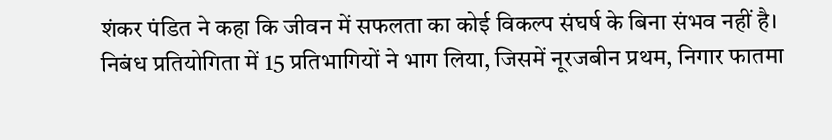शंकर पंडित ने कहा कि जीवन में सफलता का कोई विकल्प संघर्ष के बिना संभव नहीं है।
निबंध प्रतियोगिता में 15 प्रतिभागियों ने भाग लिया, जिसमें नूरजबीन प्रथम, निगार फातमा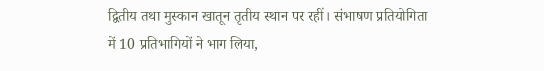द्वितीय तथा मुस्कान खातून तृतीय स्थान पर रहीं। संभाषण प्रतियोगिता में 10 प्रतिभागियों ने भाग लिया,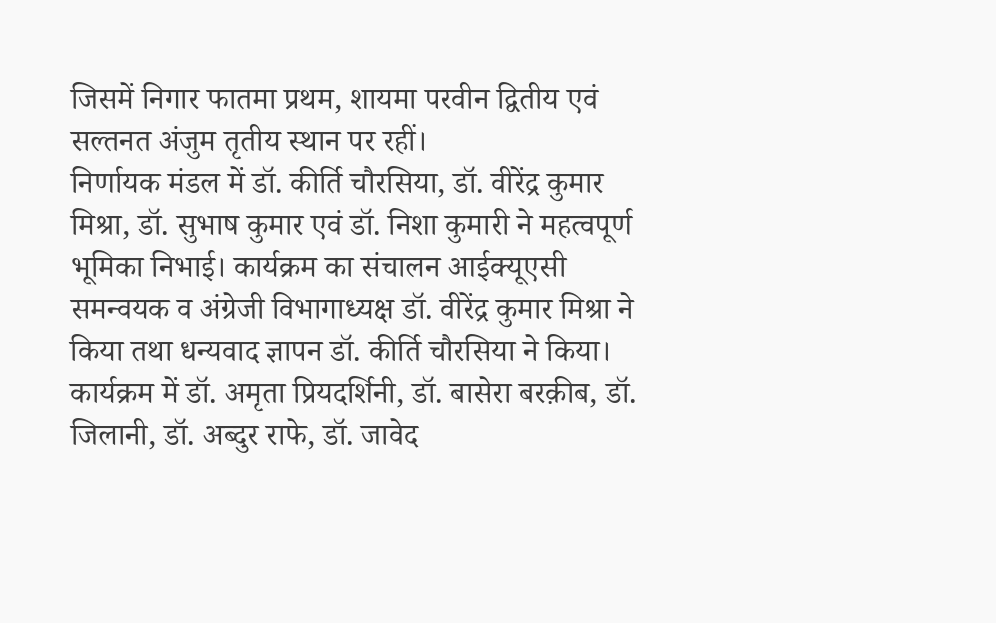जिसमें निगार फातमा प्रथम, शायमा परवीन द्वितीय एवं सल्तनत अंजुम तृतीय स्थान पर रहीं।
निर्णायक मंडल में डॉ. कीर्ति चौरसिया, डॉ. वीरेंद्र कुमार मिश्रा, डॉ. सुभाष कुमार एवं डॉ. निशा कुमारी ने महत्वपूर्ण भूमिका निभाई। कार्यक्रम का संचालन आईक्यूएसी समन्वयक व अंग्रेजी विभागाध्यक्ष डॉ. वीरेंद्र कुमार मिश्रा ने किया तथा धन्यवाद ज्ञापन डॉ. कीर्ति चौरसिया ने किया। कार्यक्रम में डॉ. अमृता प्रियदर्शिनी, डॉ. बासेरा बरक़ीब, डॉ. जिलानी, डॉ. अब्दुर राफे, डॉ. जावेद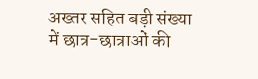अख्तर सहित बड़ी संख्या में छात्र-छात्राओं की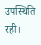उपस्थिति रही।